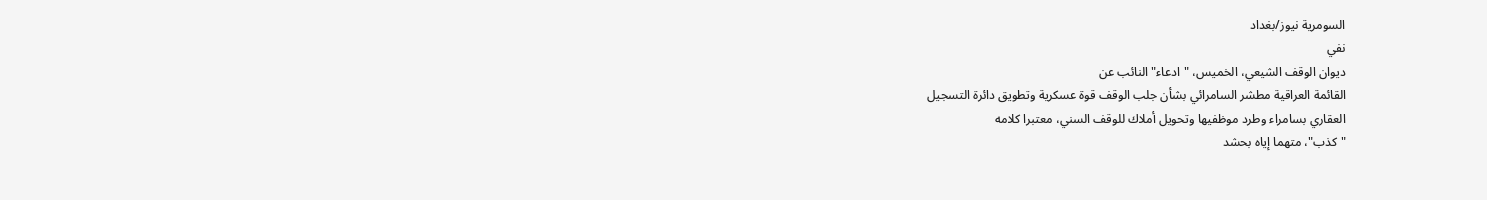السومرية نيوز/بغداد
نفي
ديوان الوقف الشيعي، الخميس، "ادعاء" النائب عن
القائمة العراقية مطشر السامرائي بشأن جلب الوقف قوة عسكرية وتطويق دائرة التسجيل
العقاري بسامراء وطرد موظفيها وتحويل أملاك للوقف السني، معتبرا كلامه
"كذب"، متهما إياه بحشد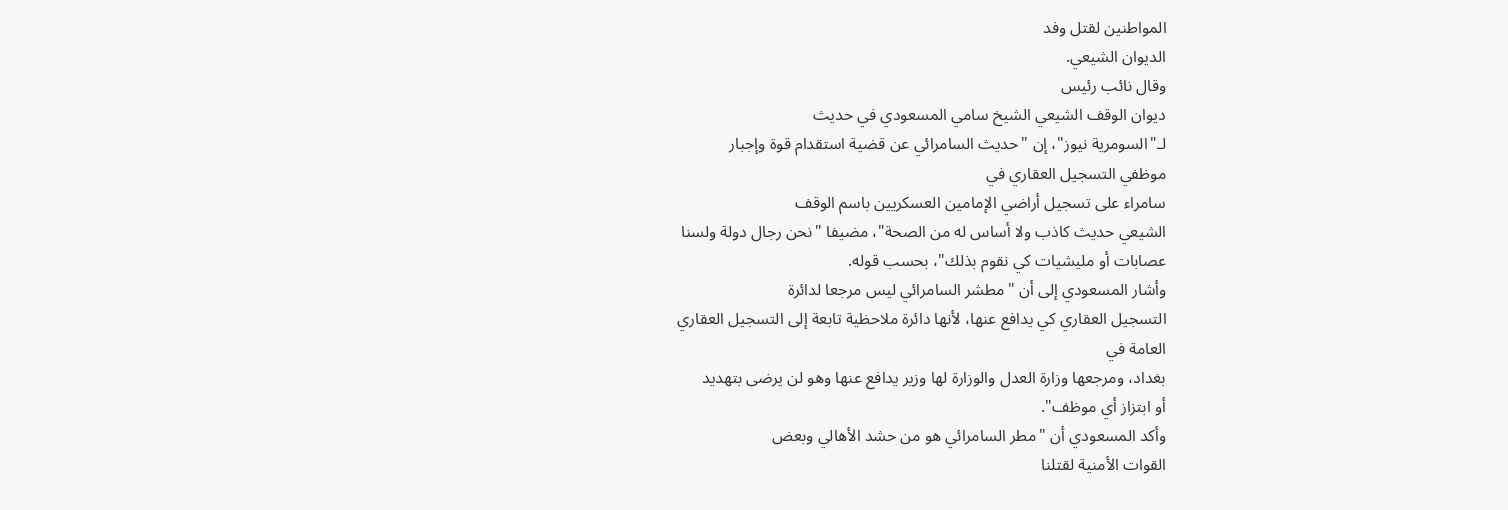المواطنين لقتل وفد
الديوان الشيعي.
وقال نائب رئيس
ديوان الوقف الشيعي الشيخ سامي المسعودي في حديث
لـ"السومرية نيوز"، إن "حديث السامرائي عن قضية استقدام قوة وإجبار
موظفي التسجيل العقاري في
سامراء على تسجيل أراضي الإمامين العسكريين باسم الوقف
الشيعي حديث كاذب ولا أساس له من الصحة"، مضيفا "نحن رجال دولة ولسنا
عصابات أو مليشيات كي نقوم بذلك"، بحسب قوله.
وأشار المسعودي إلى أن "مطشر السامرائي ليس مرجعا لدائرة
التسجيل العقاري كي يدافع عنها، لأنها دائرة ملاحظية تابعة إلى التسجيل العقاري
العامة في
بغداد، ومرجعها وزارة العدل والوزارة لها وزير يدافع عنها وهو لن يرضى بتهديد
أو ابتزاز أي موظف".
وأكد المسعودي أن "مطر السامرائي هو من حشد الأهالي وبعض
القوات الأمنية لقتلنا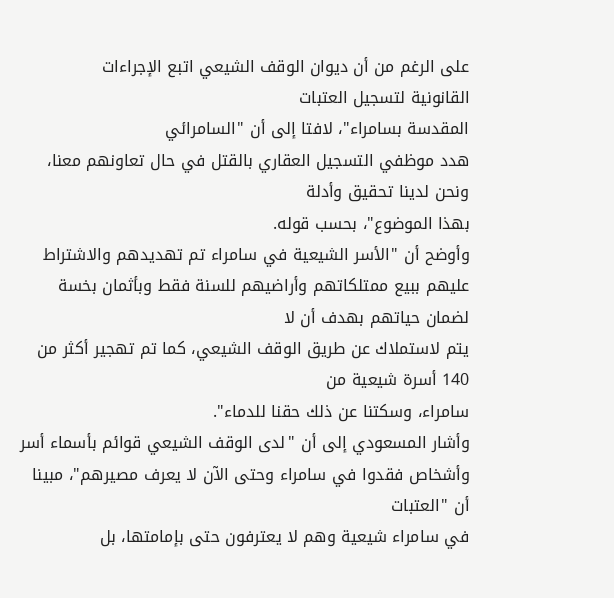على الرغم من أن ديوان الوقف الشيعي اتبع الإجراءات
القانونية لتسجيل العتبات
المقدسة بسامراء"، لافتا إلى أن "السامرائي
هدد موظفي التسجيل العقاري بالقتل في حال تعاونهم معنا، ونحن لدينا تحقيق وأدلة
بهذا الموضوع"، بحسب قوله.
وأوضح أن "الأسر الشيعية في سامراء تم تهديدهم والاشتراط
عليهم ببيع ممتلكاتهم وأراضيهم للسنة فقط وبأثمان بخسة لضمان حياتهم بهدف أن لا
يتم لاستملاك عن طريق الوقف الشيعي، كما تم تهجير أكثر من 140 أسرة شيعية من
سامراء، وسكتنا عن ذلك حقنا للدماء".
وأشار المسعودي إلى أن "لدى الوقف الشيعي قوائم بأسماء أسر
وأشخاص فقدوا في سامراء وحتى الآن لا يعرف مصيرهم"، مبينا أن "العتبات
في سامراء شيعية وهم لا يعترفون حتى بإمامتها، بل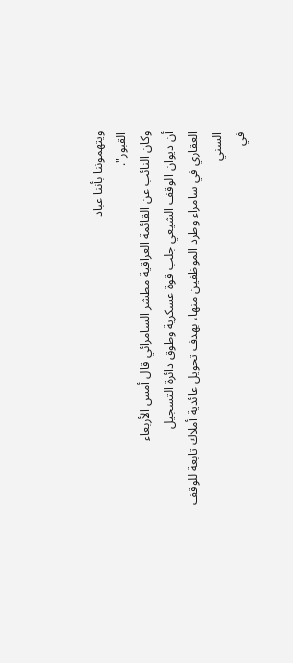ويتهموننا بأننا عباد
القبور".
وكان النائب عن القائمة العراقية مطشر السامرائي قال أمس الأربعاء
أن ديوان الوقف الشيعي جلب قوة عسكرية وطوق دائرة التسجيل
العقاري في سامراء وطرد الموظفين منها، بهدف تحويل عائدية أملاك تابعة للوقف السني
في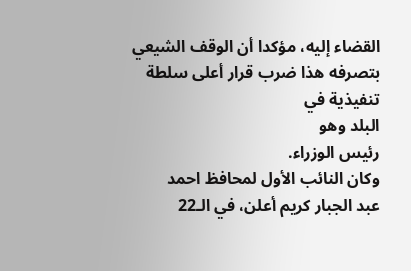القضاء إليه، مؤكدا أن الوقف الشيعي بتصرفه هذا ضرب قرار أعلى سلطة تنفيذية في
البلد وهو
رئيس الوزراء.
وكان النائب الأول لمحافظ احمد
عبد الجبار كريم أعلن، في الـ22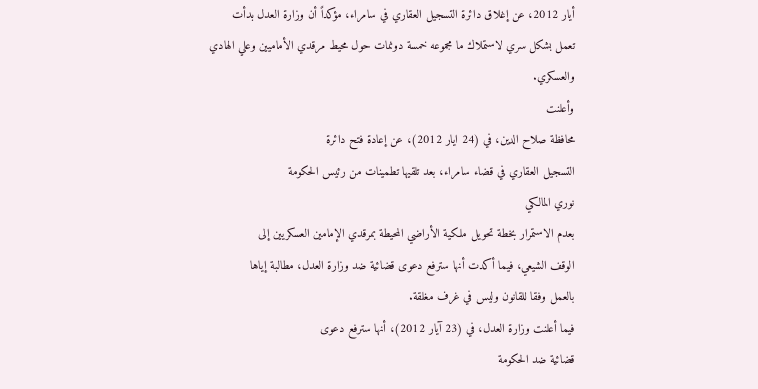أيار 2012، عن إغلاق دائرة التسجيل العقاري في سامراء، مؤكداً أن وزارة العدل بدأت
تعمل بشكل سري لاستملاك ما مجموعه خمسة دونمات حول محيط مرقدي الأماميين وعلي الهادي
والعسكري.
وأعلنت
محافظة صلاح الدين، في (24 ايار 2012)، عن إعادة فتح دائرة
التسجيل العقاري في قضاء سامراء، بعد تلقيها تطمينات من رئيس الحكومة
نوري المالكي
بعدم الاستمرار بخطة تحويل ملكية الأراضي المحيطة بمرقدي الإمامين العسكريين إلى
الوقف الشيعي، فيما أكدت أنها سترفع دعوى قضائية ضد وزارة العدل، مطالبة إياها
بالعمل وفقا للقانون وليس في غرف مغلقة.
فيما أعلنت وزارة العدل، في (23 آيار 2012)، أنها سترفع دعوى
قضائية ضد الحكومة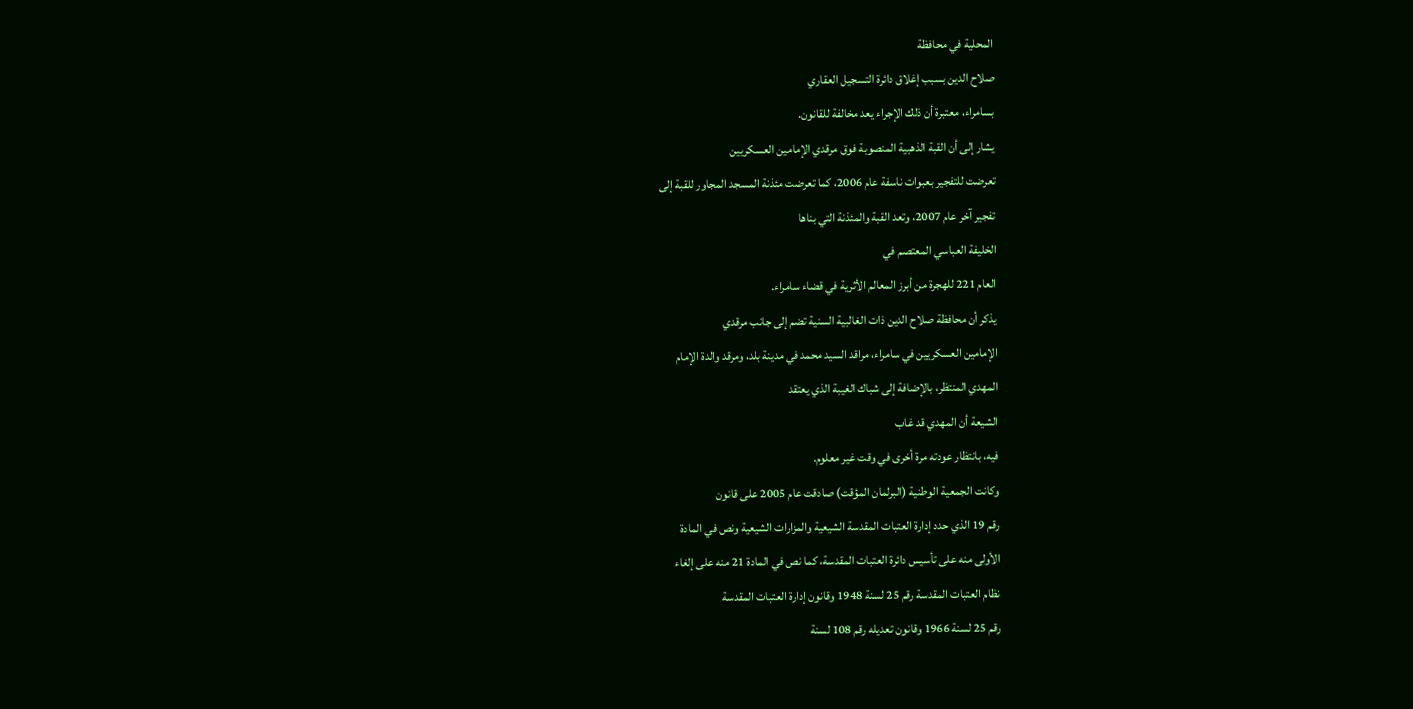المحلية في محافظة
صلاح الدين بسبب إغلاق دائرة التسجيل العقاري
بسامراء، معتبرة أن ذلك الإجراء يعد مخالفة للقانون.
يشار إلى أن القبة الذهبية المنصوبة فوق مرقدي الإمامين العسكريين
تعرضت للتفجير بعبوات ناسفة عام 2006، كما تعرضت مئذنة المسجد المجاور للقبة إلى
تفجير آخر عام 2007، وتعد القبة والمئذنة التي بناها
الخليفة العباسي المعتصم في
العام 221 للهجرة من أبرز المعالم الأثرية في قضاء سامراء.
يذكر أن محافظة صلاح الدين ذات الغالبية السنية تضم إلى جانب مرقدي
الإمامين العسكريين في سامراء، مراقد السيد محمد في مدينة بلد، ومرقد والدة الإمام
المهدي المنتظر، بالإضافة إلى شباك الغيبة الذي يعتقد
الشيعة أن المهدي قد غاب
فيه، بانتظار عودته مرة أخرى في وقت غير معلوم.
وكانت الجمعية الوطنية (البرلمان المؤقت) صادقت عام 2005 على قانون
رقم 19 الذي حدد إدارة العتبات المقدسة الشيعية والمزارات الشيعية ونص في المادة
الأولى منه على تأسيس دائرة العتبات المقدسة، كما نص في المادة 21 منه على إلغاء
نظام العتبات المقدسة رقم 25 لسنة 1948 وقانون إدارة العتبات المقدسة
رقم 25 لسنة 1966 وقانون تعديله رقم 108 لسنة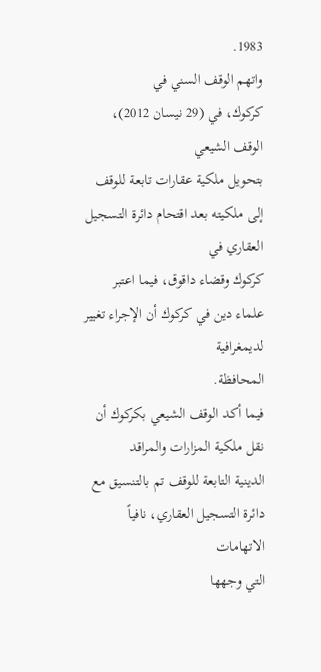1983.
واتهم الوقف السني في
كركوك، في (29 نيسان 2012)، الوقف الشيعي
بتحويل ملكية عقارات تابعة للوقف إلى ملكيته بعد اقتحام دائرة التسجيل العقاري في
كركوك وقضاء داقوق، فيما اعتبر علماء دين في كركوك أن الإجراء تغيير لديمغرافية
المحافظة.
فيما أكد الوقف الشيعي بكركوك أن نقل ملكية المزارات والمراقد
الدينية التابعة للوقف تم بالتنسيق مع دائرة التسجيل العقاري، نافياً الاتهامات
التي وجهها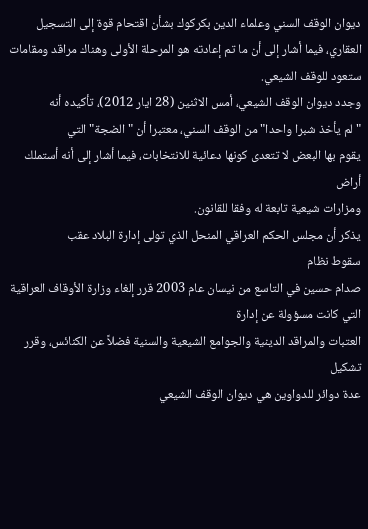ديوان الوقف السني وعلماء الدين بكركوك بشأن اقتحام قوة إلى التسجيل
العقاري، فيما أشار إلى أن ما تم إعادته هو المرحلة الأولى وهناك مراقد ومقامات
ستعود للوقف الشيعي.
وجدد ديوان الوقف الشيعي، أمس الاثنين (28 ايار 2012)، تأكيده أنه
"لم يأخذ شبرا واحدا" من الوقف السني، معتبرا أن "الضجة" التي
يقوم بها البعض لا تتعدى كونها دعائية للانتخابات، فيما أشار إلى أنه أستملك أراض
ومزارات شيعية تابعة له وفقا للقانون.
يذكر أن مجلس الحكم العراقي المنحل الذي تولى إدارة البلاد عقب
سقوط نظام
صدام حسين في التاسع من نيسان عام 2003 قرر إلغاء وزارة الأوقاف العراقية التي كانت مسؤولة عن إدارة
العتبات والمراقد الدينية والجوامع الشيعية والسنية فضلاً عن الكنائس، وقرر تشكيل
عدة دوائر للدواوين هي ديوان الوقف الشيعي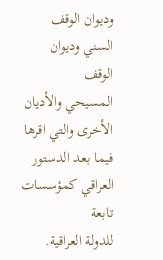وديوان الوقف السني وديوان الوقف
المسيحي والأديان الأخرى والتي اقرها فيما بعد الدستور العراقي كمؤسسات تابعة
للدولة العراقية.